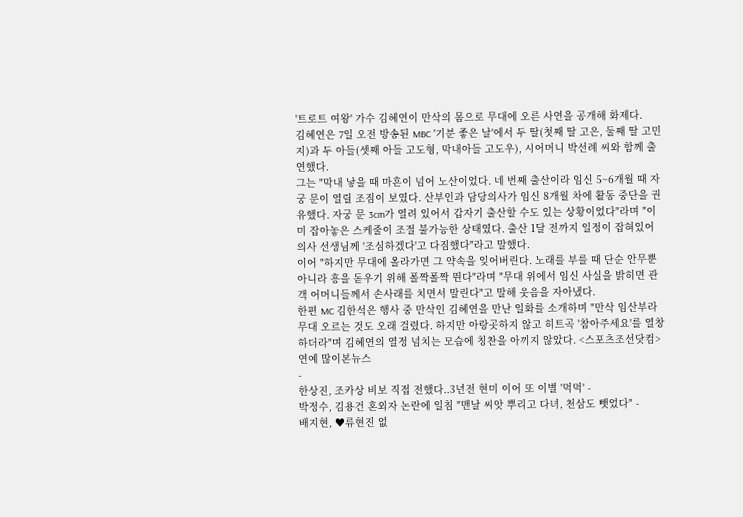'트로트 여왕' 가수 김혜연이 만삭의 몸으로 무대에 오른 사연을 공개해 화제다.
김혜연은 7일 오전 방송된 MBC '기분 좋은 날'에서 두 딸(첫째 딸 고은, 둘째 딸 고민지)과 두 아들(셋째 아들 고도형, 막내아들 고도우), 시어머니 박선례 씨와 함께 출연했다.
그는 "막내 낳을 때 마흔이 넘어 노산이었다. 네 번째 출산이라 임신 5~6개월 때 자궁 문이 열릴 조짐이 보였다. 산부인과 담당의사가 임신 8개월 차에 활동 중단을 권유했다. 자궁 문 3cm가 열려 있어서 갑자기 출산할 수도 있는 상황이었다"라며 "이미 잡아놓은 스케줄이 조절 불가능한 상태였다. 출산 1달 전까지 일정이 잡혀있어 의사 선생님께 '조심하겠다'고 다짐했다"라고 말했다.
이어 "하지만 무대에 올라가면 그 약속을 잊어버린다. 노래를 부를 때 단순 안무뿐 아니라 흥을 돋우기 위해 폴짝폴짝 뛴다"라며 "무대 위에서 임신 사실을 밝히면 관객 어머니들께서 손사래를 치면서 말린다"고 말해 웃음을 자아냈다.
한편 MC 김한석은 행사 중 만삭인 김혜연을 만난 일화를 소개하며 "만삭 임산부라 무대 오르는 것도 오래 걸렸다. 하지만 아랑곳하지 않고 히트곡 '참아주세요'를 열창 하더라"며 김혜연의 열정 넘치는 모습에 칭찬을 아끼지 않았다. <스포츠조선닷컴>
연예 많이본뉴스
-
한상진, 조카상 비보 직접 전했다..3년전 현미 이어 또 이별 '먹먹' -
박정수, 김용건 혼외자 논란에 일침 "맨날 씨앗 뿌리고 다녀, 천삼도 뺏었다" -
배지현, ♥류현진 없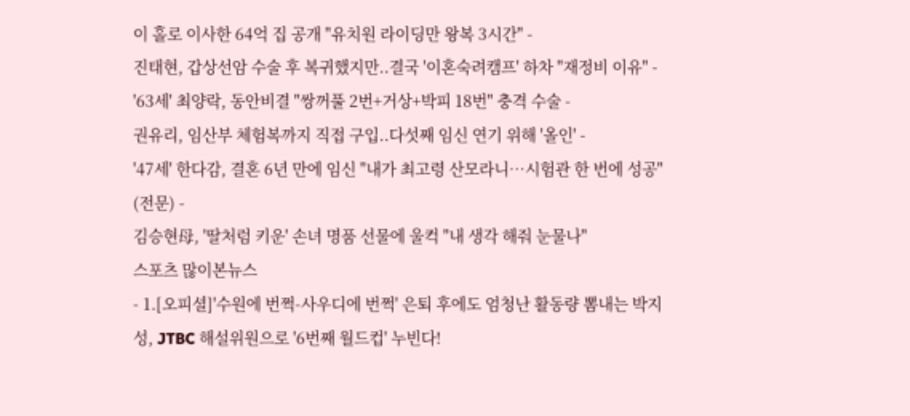이 홀로 이사한 64억 집 공개 "유치원 라이딩만 왕복 3시간" -
진태현, 갑상선암 수술 후 복귀했지만..결국 '이혼숙려캠프' 하차 "재정비 이유" -
'63세' 최양락, 동안비결 "쌍꺼풀 2번+거상+박피 18번" 충격 수술 -
권유리, 임산부 체험복까지 직접 구입..다섯째 임신 연기 위해 '올인' -
'47세' 한다감, 결혼 6년 만에 임신 "내가 최고령 산모라니…시험관 한 번에 성공" (전문) -
김승현母, '딸처럼 키운' 손녀 명품 선물에 울컥 "내 생각 해줘 눈물나"
스포츠 많이본뉴스
- 1.[오피셜]'수원에 번쩍-사우디에 번쩍' 은퇴 후에도 엄청난 활동량 뽐내는 박지성, JTBC 해설위원으로 '6번째 월드컵' 누빈다!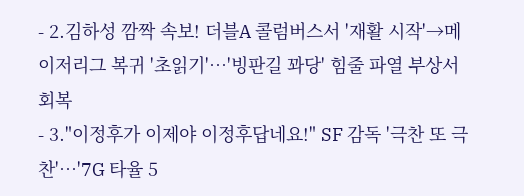- 2.김하성 깜짝 속보! 더블A 콜럼버스서 '재활 시작'→메이저리그 복귀 '초읽기'…'빙판길 꽈당' 힘줄 파열 부상서 회복
- 3."이정후가 이제야 이정후답네요!" SF 감독 '극찬 또 극찬'…'7G 타율 5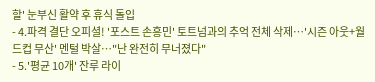할' 눈부신 활약 후 휴식 돌입
- 4.파격 결단 오피셜! '포스트 손흥민' 토트넘과의 추억 전체 삭제…'시즌 아웃+월드컵 무산' 멘털 박살…"난 완전히 무너졌다"
- 5.'평균 10개' 잔루 라이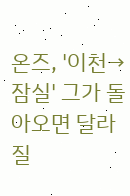온즈, '이천→잠실' 그가 돌아오면 달라질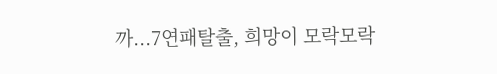까...7연패탈출, 희망이 모락모락